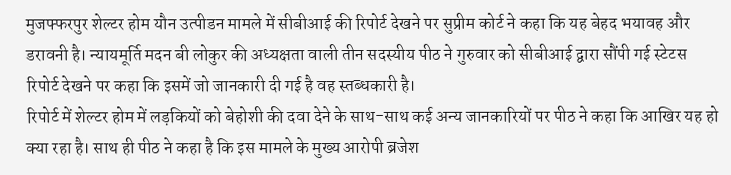मुजफ्फरपुर शेल्टर होम यौन उत्पीडन मामले में सीबीआई की रिपोर्ट देखने पर सुप्रीम कोर्ट ने कहा कि यह बेहद भयावह और डरावनी है। न्यायमूर्ति मदन बी लोकुर की अध्यक्षता वाली तीन सदस्यीय पीठ ने गुरुवार को सीबीआई द्वारा सौंपी गई स्टेटस रिपोर्ट देखने पर कहा कि इसमें जो जानकारी दी गई है वह स्तब्धकारी है।
रिपोर्ट में शेल्टर होम में लड़कियों को बेहोशी की दवा देने के साथ-साथ कई अन्य जानकारियों पर पीठ ने कहा कि आखिर यह हो क्या रहा है। साथ ही पीठ ने कहा है कि इस मामले के मुख्य आरोपी ब्रजेश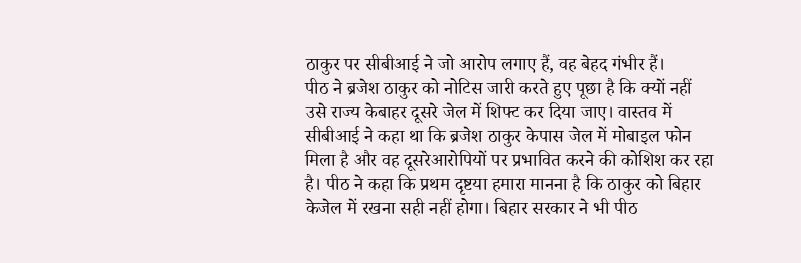ठाकुर पर सीबीआई ने जो आरोप लगाए हैं, वह बेहद गंभीर हैं।
पीठ ने ब्रजेश ठाकुर को नोटिस जारी करते हुए पूछा है कि क्यों नहीं उसे राज्य केबाहर दूसरे जेल में शिफ्ट कर दिया जाए। वास्तव में सीबीआई ने कहा था कि ब्रजेश ठाकुर केपास जेल में मोबाइल फोन मिला है और वह दूसरेआरोपियों पर प्रभावित करने की कोशिश कर रहा है। पीठ ने कहा कि प्रथम दृष्टया हमारा मानना है कि ठाकुर को बिहार केजेल में रखना सही नहीं होगा। बिहार सरकार ने भी पीठ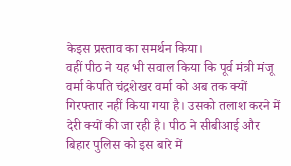केइस प्रस्ताव का समर्थन किया।
वहीं पीठ ने यह भी सवाल किया कि पूर्व मंत्री मंजू वर्मा केपति चंद्रशेखर वर्मा को अब तक क्यों गिरफ्तार नहीं किया गया है। उसको तलाश करने में देरी क्यों की जा रही है। पीठ ने सीबीआई और बिहार पुलिस को इस बारे में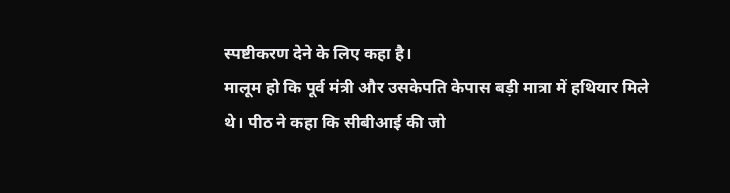स्पष्टीकरण देने के लिए कहा है।
मालूम हो कि पूर्व मंत्री और उसकेपति केपास बड़ी मात्रा में हथियार मिले थे। पीठ ने कहा कि सीबीआई की जो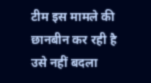टीम इस मामले की छानबीन कर रही है उसे नहीं बदला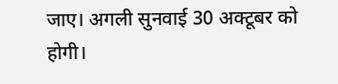जाए। अगली सुनवाई 30 अक्टूबर को होगी।